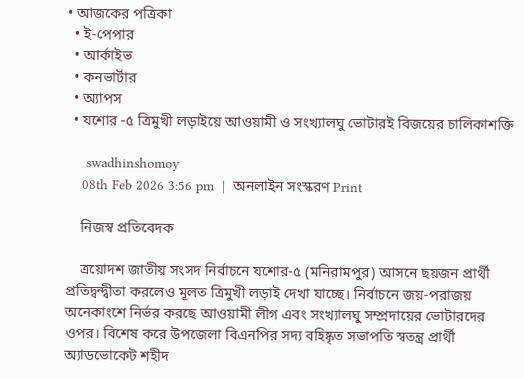• আজকের পত্রিকা
  • ই-পেপার
  • আর্কাইভ
  • কনভার্টার
  • অ্যাপস
  • যশোর -৫ ত্রিমুখী লড়াইয়ে আওয়ামী ও সংখ্যালঘু ভোটারই বিজয়ের চালিকাশক্তি

     swadhinshomoy
    08th Feb 2026 3:56 pm  |  অনলাইন সংস্করণ Print

    নিজস্ব প্রতিবেদক

    ত্রয়োদশ জাতীয় সংসদ নির্বাচনে যশোর-৫ (মনিরামপুর) আসনে ছয়জন প্রার্থী প্রতিদ্বন্দ্বীতা করলেও মূলত ত্রিমুখী লড়াই দেখা যাচ্ছে। নির্বাচনে জয়-পরাজয় অনেকাংশে নির্ভর করছে আওয়ামী লীগ এবং সংখ্যালঘু সম্প্রদায়ের ভোটারদের ওপর। বিশেষ করে উপজেলা বিএনপির সদ্য বহিষ্কৃত সভাপতি স্বতন্ত্র প্রার্থী অ্যাডভোকেট শহীদ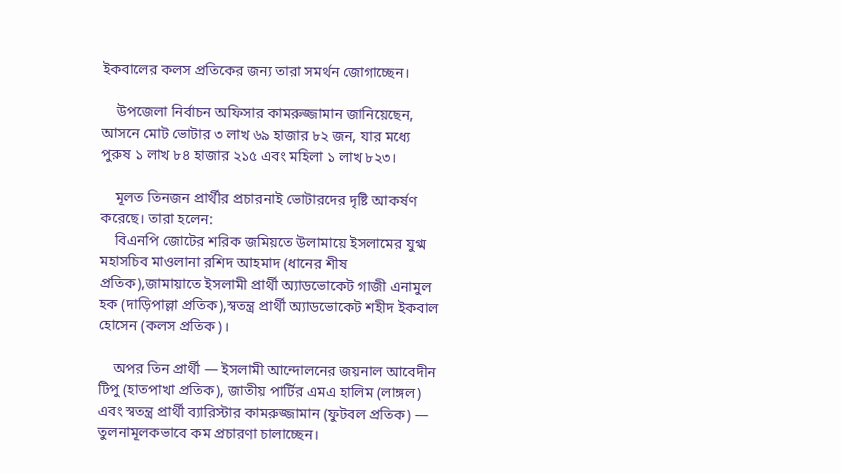ইকবালের কলস প্রতিকের জন্য তারা সমর্থন জোগাচ্ছেন।

    উপজেলা নির্বাচন অফিসার কামরুজ্জামান জানিয়েছেন, আসনে মোট ভোটার ৩ লাখ ৬৯ হাজার ৮২ জন, যার মধ্যে পুরুষ ১ লাখ ৮৪ হাজার ২১৫ এবং মহিলা ১ লাখ ৮২৩।

    মূলত তিনজন প্রার্থীর প্রচারনাই ভোটারদের দৃষ্টি আকর্ষণ করেছে। তারা হলেন:
    বিএনপি জোটের শরিক জমিয়তে উলামায়ে ইসলামের যুগ্ম মহাসচিব মাওলানা রশিদ আহমাদ (ধানের শীষ প্রতিক),জামায়াতে ইসলামী প্রার্থী অ্যাডভোকেট গাজী এনামুল হক (দাড়িপাল্লা প্রতিক),স্বতন্ত্র প্রার্থী অ্যাডভোকেট শহীদ ইকবাল হোসেন (কলস প্রতিক)।

    অপর তিন প্রার্থী — ইসলামী আন্দোলনের জয়নাল আবেদীন টিপু (হাতপাখা প্রতিক), জাতীয় পার্টির এমএ হালিম (লাঙ্গল) এবং স্বতন্ত্র প্রার্থী ব্যারিস্টার কামরুজ্জামান (ফুটবল প্রতিক) — তুলনামূলকভাবে কম প্রচারণা চালাচ্ছেন।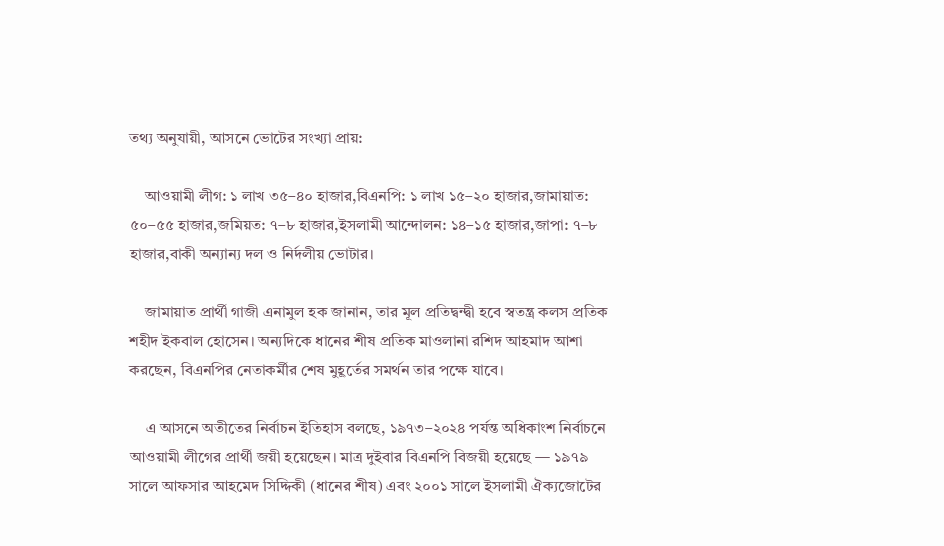তথ্য অনুযায়ী, আসনে ভোটের সংখ্যা প্রায়:

    আওয়ামী লীগ: ১ লাখ ৩৫–৪০ হাজার,বিএনপি: ১ লাখ ১৫–২০ হাজার,জামায়াত: ৫০–৫৫ হাজার,জমিয়ত: ৭–৮ হাজার,ইসলামী আন্দোলন: ১৪–১৫ হাজার,জাপা: ৭–৮ হাজার,বাকী অন্যান্য দল ও নির্দলীয় ভোটার।

    জামায়াত প্রার্থী গাজী এনামুল হক জানান, তার মূল প্রতিদ্বন্দ্বী হবে স্বতন্ত্র কলস প্রতিক শহীদ ইকবাল হোসেন। অন্যদিকে ধানের শীষ প্রতিক মাওলানা রশিদ আহমাদ আশা করছেন, বিএনপির নেতাকর্মীর শেষ মুহূর্তের সমর্থন তার পক্ষে যাবে।

    এ আসনে অতীতের নির্বাচন ইতিহাস বলছে, ১৯৭৩–২০২৪ পর্যন্ত অধিকাংশ নির্বাচনে আওয়ামী লীগের প্রার্থী জয়ী হয়েছেন। মাত্র দুইবার বিএনপি বিজয়ী হয়েছে — ১৯৭৯ সালে আফসার আহমেদ সিদ্দিকী (ধানের শীষ) এবং ২০০১ সালে ইসলামী ঐক্যজোটের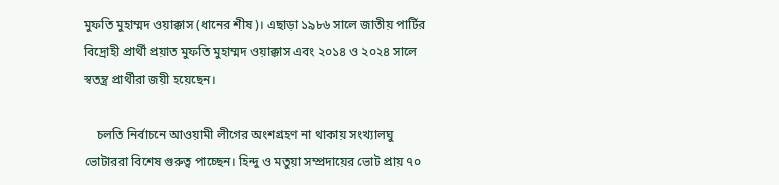মুফতি মুহাম্মদ ওয়াক্কাস (ধানের শীষ)। এছাড়া ১৯৮৬ সালে জাতীয় পার্টির বিদ্রোহী প্রার্থী প্রয়াত মুফতি মুহাম্মদ ওয়াক্কাস এবং ২০১৪ ও ২০২৪ সালে স্বতন্ত্র প্রার্থীরা জয়ী হয়েছেন।

    চলতি নির্বাচনে আওয়ামী লীগের অংশগ্রহণ না থাকায় সংখ্যালঘু ভোটাররা বিশেষ গুরুত্ব পাচ্ছেন। হিন্দু ও মতুয়া সম্প্রদায়ের ভোট প্রায় ৭০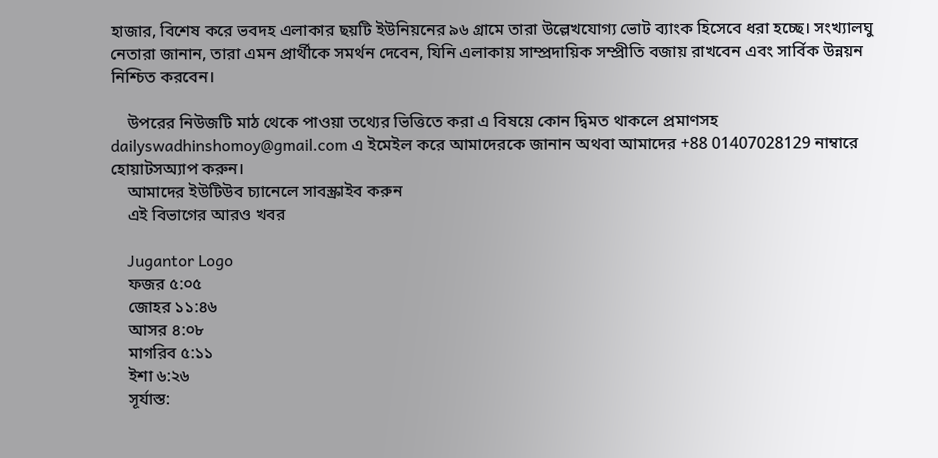হাজার, বিশেষ করে ভবদহ এলাকার ছয়টি ইউনিয়নের ৯৬ গ্রামে তারা উল্লেখযোগ্য ভোট ব্যাংক হিসেবে ধরা হচ্ছে। সংখ্যালঘু নেতারা জানান, তারা এমন প্রার্থীকে সমর্থন দেবেন, যিনি এলাকায় সাম্প্রদায়িক সম্প্রীতি বজায় রাখবেন এবং সার্বিক উন্নয়ন নিশ্চিত করবেন।

    উপরের নিউজটি মাঠ থেকে পাওয়া তথ্যের ভিত্তিতে করা এ বিষয়ে কোন দ্বিমত থাকলে প্রমাণসহ dailyswadhinshomoy@gmail.com এ ইমেইল করে আমাদেরকে জানান অথবা আমাদের +88 01407028129 নাম্বারে হোয়াটসঅ্যাপ করুন।
    আমাদের ইউটিউব চ্যানেলে সাবস্ক্রাইব করুন
    এই বিভাগের আরও খবর

    Jugantor Logo
    ফজর ৫:০৫
    জোহর ১১:৪৬
    আসর ৪:০৮
    মাগরিব ৫:১১
    ইশা ৬:২৬
    সূর্যাস্ত: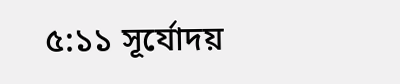৫:১১ সূর্যোদয়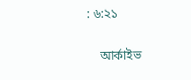: ৬:২১

    আর্কাইভ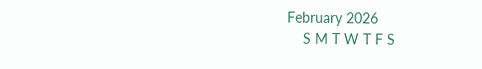February 2026
    S M T W T F S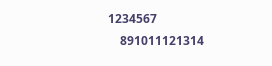1234567
    891011121314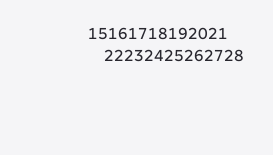15161718192021
    22232425262728